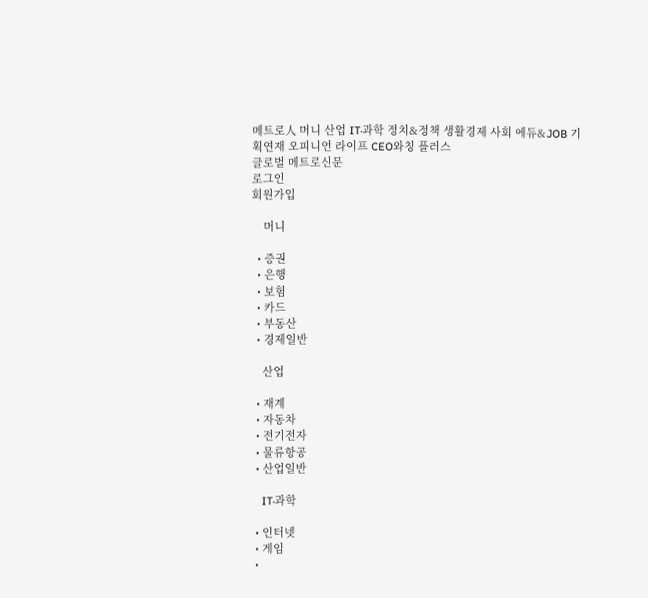메트로人 머니 산업 IT·과학 정치&정책 생활경제 사회 에듀&JOB 기획연재 오피니언 라이프 CEO와칭 플러스
글로벌 메트로신문
로그인
회원가입

    머니

  • 증권
  • 은행
  • 보험
  • 카드
  • 부동산
  • 경제일반

    산업

  • 재계
  • 자동차
  • 전기전자
  • 물류항공
  • 산업일반

    IT·과학

  • 인터넷
  • 게임
  •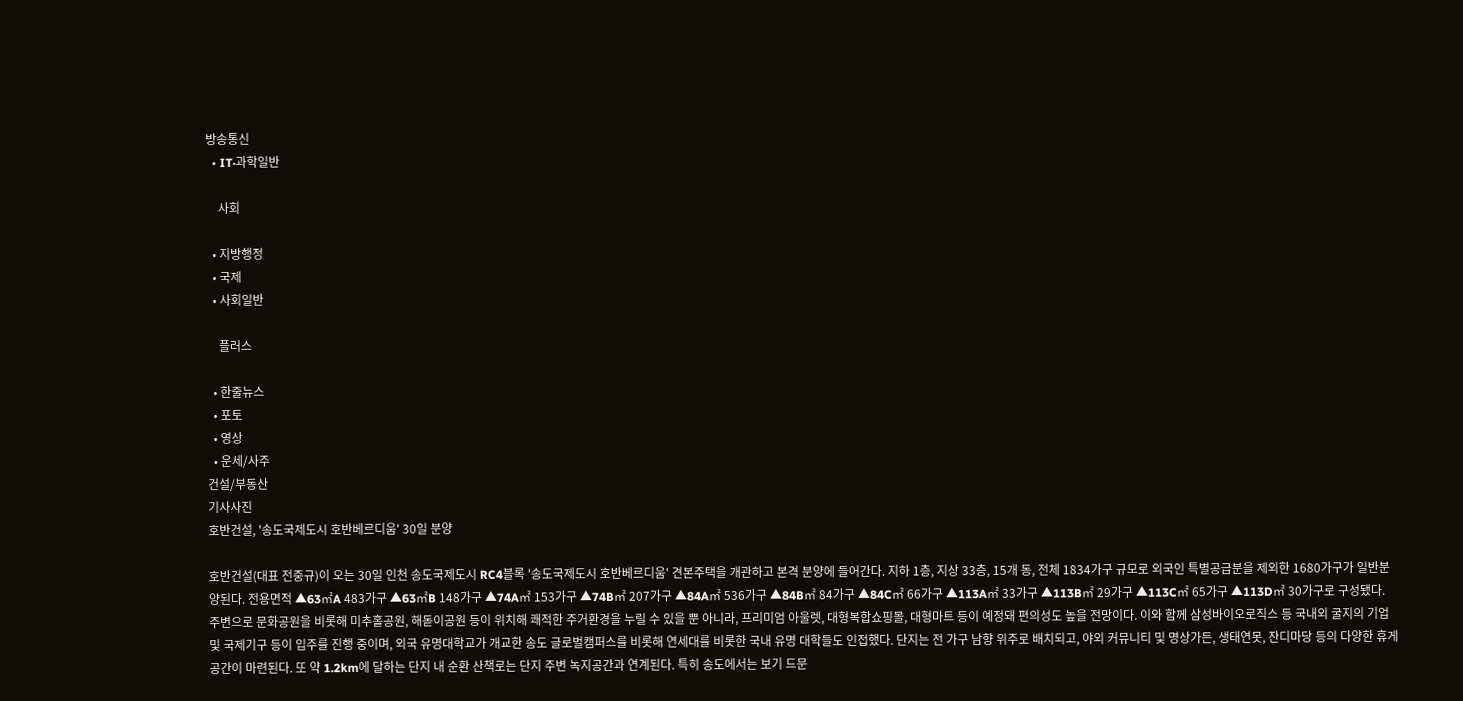방송통신
  • IT·과학일반

    사회

  • 지방행정
  • 국제
  • 사회일반

    플러스

  • 한줄뉴스
  • 포토
  • 영상
  • 운세/사주
건설/부동산
기사사진
호반건설, '송도국제도시 호반베르디움' 30일 분양

호반건설(대표 전중규)이 오는 30일 인천 송도국제도시 RC4블록 '송도국제도시 호반베르디움' 견본주택을 개관하고 본격 분양에 들어간다. 지하 1층, 지상 33층, 15개 동, 전체 1834가구 규모로 외국인 특별공급분을 제외한 1680가구가 일반분양된다. 전용면적 ▲63㎡A 483가구 ▲63㎡B 148가구 ▲74A㎡ 153가구 ▲74B㎡ 207가구 ▲84A㎡ 536가구 ▲84B㎡ 84가구 ▲84C㎡ 66가구 ▲113A㎡ 33가구 ▲113B㎡ 29가구 ▲113C㎡ 65가구 ▲113D㎡ 30가구로 구성됐다. 주변으로 문화공원을 비롯해 미추홀공원, 해돋이공원 등이 위치해 쾌적한 주거환경을 누릴 수 있을 뿐 아니라, 프리미엄 아울렛, 대형복합쇼핑몰, 대형마트 등이 예정돼 편의성도 높을 전망이다. 이와 함께 삼성바이오로직스 등 국내외 굴지의 기업 및 국제기구 등이 입주를 진행 중이며, 외국 유명대학교가 개교한 송도 글로벌캠퍼스를 비롯해 연세대를 비롯한 국내 유명 대학들도 인접했다. 단지는 전 가구 남향 위주로 배치되고, 야외 커뮤니티 및 명상가든, 생태연못, 잔디마당 등의 다양한 휴게공간이 마련된다. 또 약 1.2km에 달하는 단지 내 순환 산책로는 단지 주변 녹지공간과 연계된다. 특히 송도에서는 보기 드문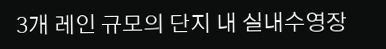3개 레인 규모의 단지 내 실내수영장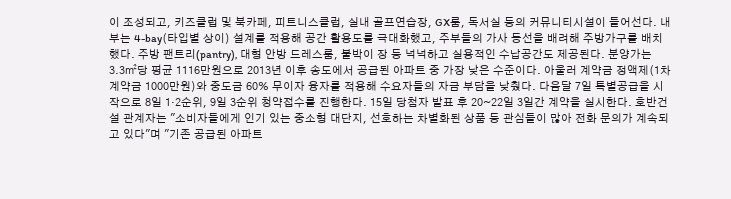이 조성되고, 키즈클럽 및 북카페, 피트니스클럽, 실내 골프연습장, GX룸, 독서실 등의 커뮤니티시설이 들어선다. 내부는 4-bay(타입별 상이) 설계를 적용해 공간 활용도를 극대화했고, 주부들의 가사 동선을 배려해 주방가구를 배치했다. 주방 팬트리(pantry), 대형 안방 드레스룸, 붙박이 장 등 넉넉하고 실용적인 수납공간도 제공된다. 분양가는 3.3㎡당 평균 1116만원으로 2013년 이후 송도에서 공급된 아파트 중 가장 낮은 수준이다. 아울러 계약금 정액제(1차 계약금 1000만원)와 중도금 60% 무이자 융자를 적용해 수요자들의 자금 부담을 낮췄다. 다음달 7일 특별공급을 시작으로 8일 1·2순위, 9일 3순위 청약접수를 진행한다. 15일 당첨자 발표 후 20~22일 3일간 계약을 실시한다. 호반건설 관계자는 "소비자들에게 인기 있는 중소형 대단지, 선호하는 차별화된 상품 등 관심들이 많아 전화 문의가 계속되고 있다"며 "기존 공급된 아파트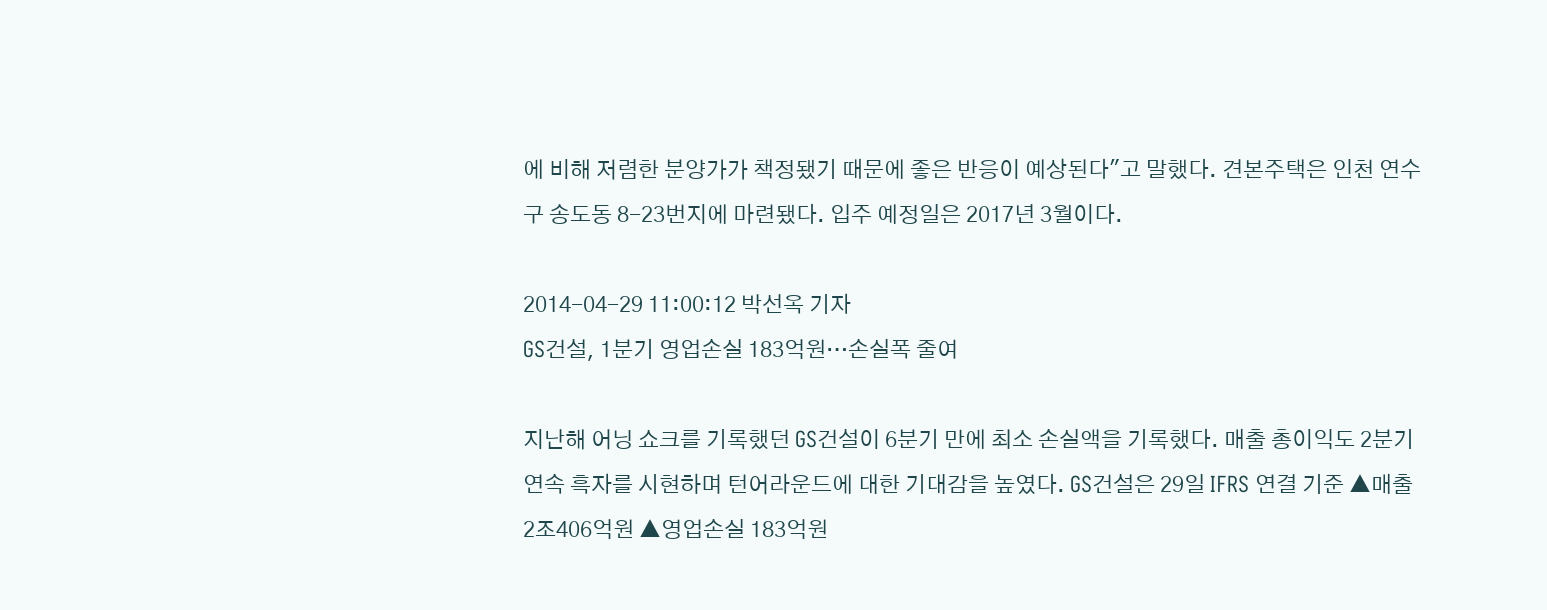에 비해 저렴한 분양가가 책정됐기 때문에 좋은 반응이 예상된다"고 말했다. 견본주택은 인천 연수구 송도동 8-23번지에 마련됐다. 입주 예정일은 2017년 3월이다.

2014-04-29 11:00:12 박선옥 기자
GS건설, 1분기 영업손실 183억원…손실폭 줄여

지난해 어닝 쇼크를 기록했던 GS건설이 6분기 만에 최소 손실액을 기록했다. 매출 총이익도 2분기 연속 흑자를 시현하며 턴어라운드에 대한 기대감을 높였다. GS건설은 29일 IFRS 연결 기준 ▲매출 2조406억원 ▲영업손실 183억원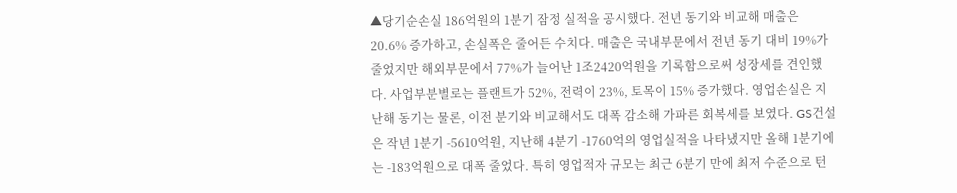▲당기순손실 186억원의 1분기 잠정 실적을 공시했다. 전년 동기와 비교해 매출은 20.6% 증가하고, 손실폭은 줄어든 수치다. 매출은 국내부문에서 전년 동기 대비 19%가 줄었지만 해외부문에서 77%가 늘어난 1조2420억원을 기록함으로써 성장세를 견인했다. 사업부분별로는 플랜트가 52%, 전력이 23%, 토목이 15% 증가했다. 영업손실은 지난해 동기는 물론, 이전 분기와 비교해서도 대폭 감소해 가파른 회복세를 보였다. GS건설은 작년 1분기 -5610억원, 지난해 4분기 -1760억의 영업실적을 나타냈지만 올해 1분기에는 -183억원으로 대폭 줄었다. 특히 영업적자 규모는 최근 6분기 만에 최저 수준으로 턴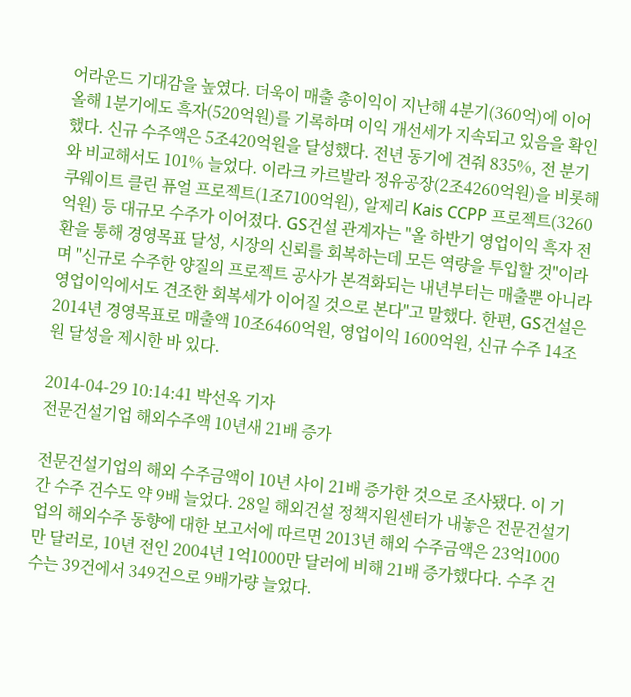어라운드 기대감을 높였다. 더욱이 매출 총이익이 지난해 4분기(360억)에 이어 올해 1분기에도 흑자(520억원)를 기록하며 이익 개선세가 지속되고 있음을 확인했다. 신규 수주액은 5조420억원을 달성했다. 전년 동기에 견줘 835%, 전 분기와 비교해서도 101% 늘었다. 이라크 카르발라 정유공장(2조4260억원)을 비롯해 쿠웨이트 클린 퓨얼 프로젝트(1조7100억원), 알제리 Kais CCPP 프로젝트(3260억원) 등 대규모 수주가 이어졌다. GS건설 관계자는 "올 하반기 영업이익 흑자 전환을 통해 경영목표 달성, 시장의 신뢰를 회복하는데 모든 역량을 투입할 것"이라며 "신규로 수주한 양질의 프로젝트 공사가 본격화되는 내년부터는 매출뿐 아니라 영업이익에서도 견조한 회복세가 이어질 것으로 본다"고 말했다. 한편, GS건설은 2014년 경영목표로 매출액 10조6460억원, 영업이익 1600억원, 신규 수주 14조원 달성을 제시한 바 있다.

2014-04-29 10:14:41 박선옥 기자
전문건설기업 해외수주액 10년새 21배 증가

전문건설기업의 해외 수주금액이 10년 사이 21배 증가한 것으로 조사됐다. 이 기간 수주 건수도 약 9배 늘었다. 28일 해외건설 정책지원센터가 내놓은 전문건설기업의 해외수주 동향에 대한 보고서에 따르면 2013년 해외 수주금액은 23억1000만 달러로, 10년 전인 2004년 1억1000만 달러에 비해 21배 증가했다다. 수주 건수는 39건에서 349건으로 9배가량 늘었다.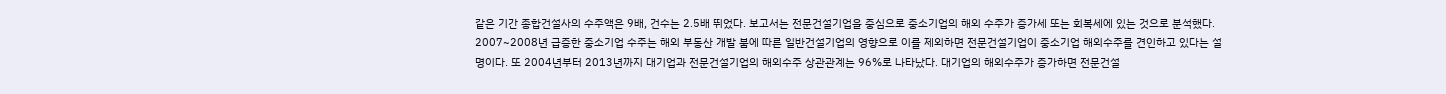같은 기간 종합건설사의 수주액은 9배, 건수는 2.5배 뛰었다. 보고서는 전문건설기업을 중심으로 중소기업의 해외 수주가 증가세 또는 회복세에 있는 것으로 분석했다. 2007~2008년 급증한 중소기업 수주는 해외 부동산 개발 붐에 따른 일반건설기업의 영향으로 이를 제외하면 전문건설기업이 중소기업 해외수주를 견인하고 있다는 설명이다. 또 2004년부터 2013년까지 대기업과 전문건설기업의 해외수주 상관관계는 96%로 나타났다. 대기업의 해외수주가 증가하면 전문건설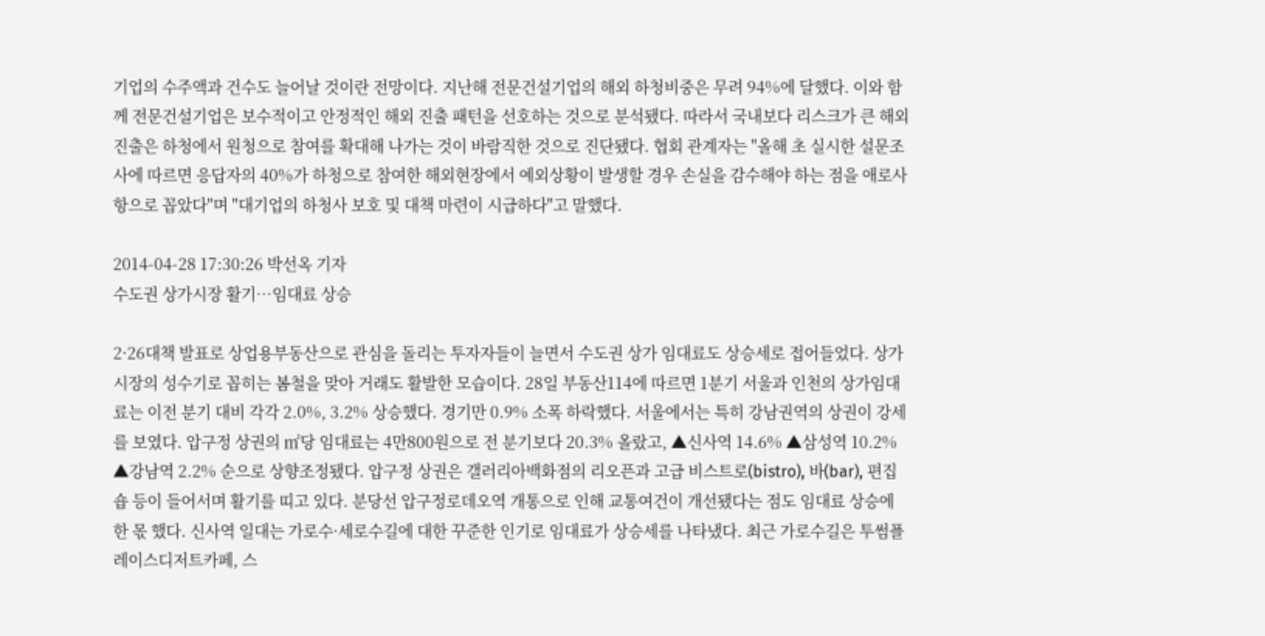기업의 수주액과 건수도 늘어날 것이란 전망이다. 지난해 전문건설기업의 해외 하청비중은 무려 94%에 달했다. 이와 함께 전문건설기업은 보수적이고 안정적인 해외 진출 패턴을 선호하는 것으로 분석됐다. 따라서 국내보다 리스크가 큰 해외 진출은 하청에서 원청으로 참여를 확대해 나가는 것이 바람직한 것으로 진단됐다. 협회 관계자는 "올해 초 실시한 설문조사에 따르면 응답자의 40%가 하청으로 참여한 해외현장에서 예외상황이 발생할 경우 손실을 감수해야 하는 점을 애로사항으로 꼽았다"며 "대기업의 하청사 보호 및 대책 마련이 시급하다"고 말했다.

2014-04-28 17:30:26 박선옥 기자
수도권 상가시장 활기…임대료 상승

2·26대책 발표로 상업용부동산으로 관심을 돌리는 투자자들이 늘면서 수도권 상가 임대료도 상승세로 접어들었다. 상가시장의 성수기로 꼽히는 봄철을 맞아 거래도 활발한 모습이다. 28일 부동산114에 따르면 1분기 서울과 인천의 상가임대료는 이전 분기 대비 각각 2.0%, 3.2% 상승했다. 경기만 0.9% 소폭 하락했다. 서울에서는 특히 강남권역의 상권이 강세를 보였다. 압구정 상권의 ㎡당 임대료는 4만800원으로 전 분기보다 20.3% 올랐고, ▲신사역 14.6% ▲삼성역 10.2% ▲강남역 2.2% 순으로 상향조정됐다. 압구정 상권은 갤러리아백화점의 리오픈과 고급 비스트로(bistro), 바(bar), 편집숍 등이 들어서며 활기를 띠고 있다. 분당선 압구정로데오역 개통으로 인해 교통여건이 개선됐다는 점도 임대료 상승에 한 몫 했다. 신사역 일대는 가로수·세로수길에 대한 꾸준한 인기로 임대료가 상승세를 나타냈다. 최근 가로수길은 투썸플레이스디저트카페, 스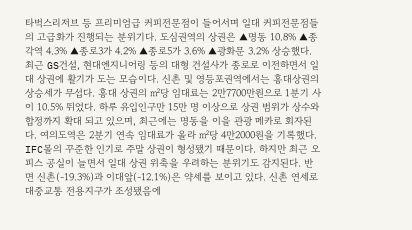타벅스리저브 등 프리미엄급 커피전문점이 들어서며 일대 커피전문점들의 고급화가 진행되는 분위기다. 도심권역의 상권은 ▲명동 10.8% ▲종각역 4.3% ▲종로3가 4.2% ▲종로5가 3.6% ▲광화문 3.2% 상승했다. 최근 GS건설, 현대엔지니어링 등의 대형 건설사가 종로로 이전하면서 일대 상권에 활기가 도는 모습이다. 신촌 및 영등포권역에서는 홍대상권의 상승세가 무섭다. 홍대 상권의 ㎡당 임대료는 2만7700만원으로 1분기 사이 10.5% 뛰었다. 하루 유입인구만 15만 명 이상으로 상권 범위가 상수와 합정까지 확대 되고 있으며, 최근에는 명동을 이을 관광 메카로 회자된다. 여의도역은 2분기 연속 임대료가 올라 ㎡당 4만2000원을 기록했다. IFC몰의 꾸준한 인기로 주말 상권이 형성됐기 때문이다. 하지만 최근 오피스 공실이 늘면서 일대 상권 위축을 우려하는 분위기도 감지된다. 반면 신촌(-19.3%)과 이대앞(-12.1%)은 약세를 보이고 있다. 신촌 연세로 대중교통 전용지구가 조성됐음에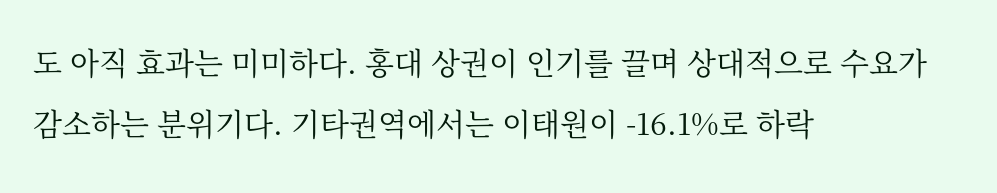도 아직 효과는 미미하다. 홍대 상권이 인기를 끌며 상대적으로 수요가 감소하는 분위기다. 기타권역에서는 이태원이 -16.1%로 하락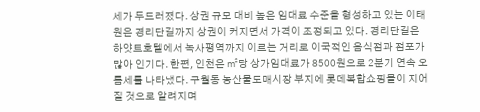세가 두드러졌다. 상권 규모 대비 높은 임대료 수준을 형성하고 있는 이태원은 경리단길까지 상권이 커지면서 가격이 조정되고 있다. 경리단길은 하얏트호텔에서 녹사평역까지 이르는 거리로 이국적인 음식점과 점포가 많아 인기다. 한편, 인천은 ㎡당 상가임대료가 8500원으로 2분기 연속 오름세를 나타냈다. 구월동 농산물도매시장 부지에 롯데복합쇼핑몰이 지어질 것으로 알려지며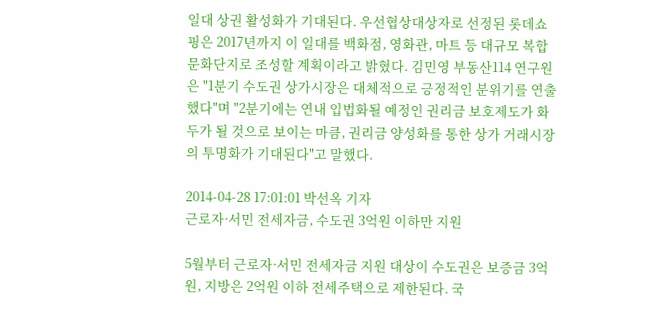일대 상권 활성화가 기대된다. 우선협상대상자로 선정된 롯데쇼핑은 2017년까지 이 일대를 백화점, 영화관, 마트 등 대규모 복합문화단지로 조성할 계획이라고 밝혔다. 김민영 부동산114 연구원은 "1분기 수도권 상가시장은 대체적으로 긍정적인 분위기를 연출했다"며 "2분기에는 연내 입법화될 예정인 권리금 보호제도가 화두가 될 것으로 보이는 마큼, 권리금 양성화를 통한 상가 거래시장의 투명화가 기대된다"고 말했다.

2014-04-28 17:01:01 박선옥 기자
근로자·서민 전세자금, 수도권 3억원 이하만 지원

5월부터 근로자·서민 전세자금 지원 대상이 수도권은 보증금 3억원, 지방은 2억원 이하 전세주택으로 제한된다. 국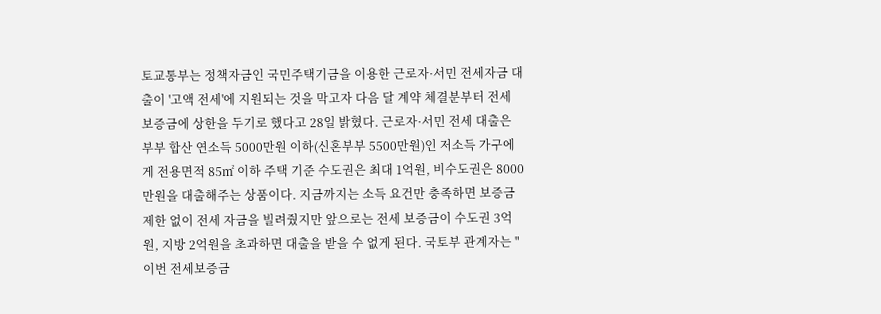토교통부는 정책자금인 국민주택기금을 이용한 근로자·서민 전세자금 대출이 '고액 전세'에 지원되는 것을 막고자 다음 달 계약 체결분부터 전세 보증금에 상한을 두기로 했다고 28일 밝혔다. 근로자·서민 전세 대출은 부부 합산 연소득 5000만원 이하(신혼부부 5500만원)인 저소득 가구에게 전용면적 85㎡ 이하 주택 기준 수도권은 최대 1억원, 비수도권은 8000만원을 대출해주는 상품이다. 지금까지는 소득 요건만 충족하면 보증금 제한 없이 전세 자금을 빌려줬지만 앞으로는 전세 보증금이 수도권 3억원, 지방 2억원을 초과하면 대출을 받을 수 없게 된다. 국토부 관계자는 "이번 전세보증금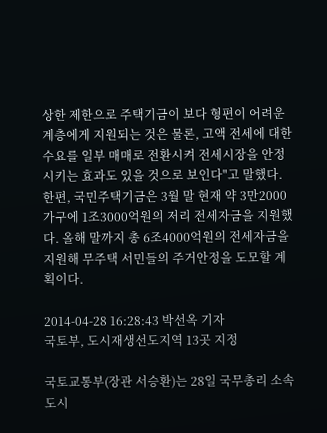상한 제한으로 주택기금이 보다 형편이 어려운 계층에게 지원되는 것은 물론, 고액 전세에 대한 수요를 일부 매매로 전환시켜 전세시장을 안정시키는 효과도 있을 것으로 보인다"고 말했다. 한편, 국민주택기금은 3월 말 현재 약 3만2000가구에 1조3000억원의 저리 전세자금을 지원했다. 올해 말까지 총 6조4000억원의 전세자금을 지원해 무주택 서민들의 주거안정을 도모할 계획이다.

2014-04-28 16:28:43 박선옥 기자
국토부, 도시재생선도지역 13곳 지정

국토교통부(장관 서승환)는 28일 국무총리 소속 도시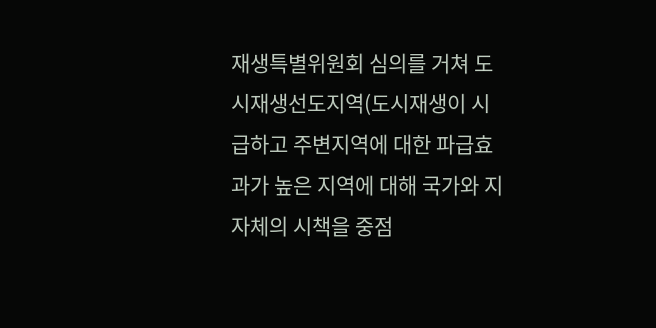재생특별위원회 심의를 거쳐 도시재생선도지역(도시재생이 시급하고 주변지역에 대한 파급효과가 높은 지역에 대해 국가와 지자체의 시책을 중점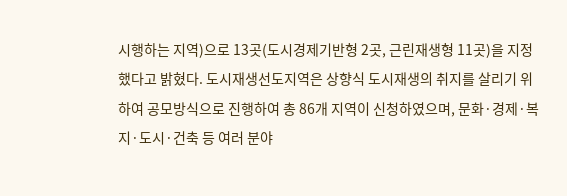시행하는 지역)으로 13곳(도시경제기반형 2곳, 근린재생형 11곳)을 지정했다고 밝혔다. 도시재생선도지역은 상향식 도시재생의 취지를 살리기 위하여 공모방식으로 진행하여 총 86개 지역이 신청하였으며, 문화·경제·복지·도시·건축 등 여러 분야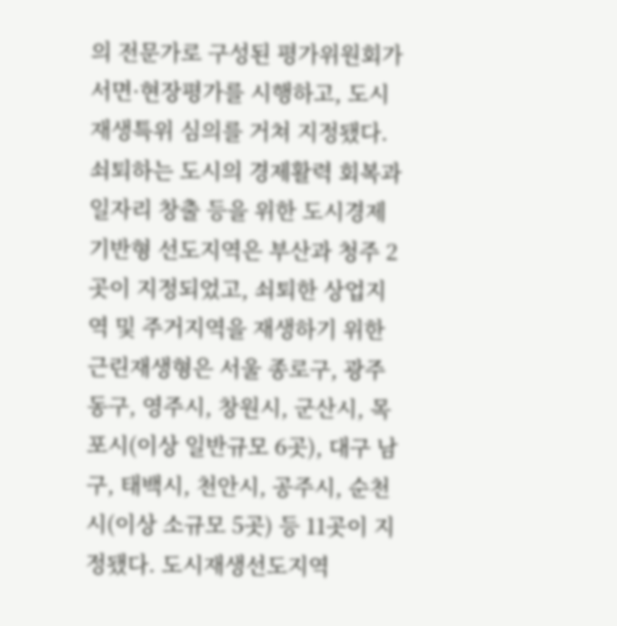의 전문가로 구성된 평가위원회가 서면·현장평가를 시행하고, 도시재생특위 심의를 거쳐 지정됐다. 쇠퇴하는 도시의 경제활력 회복과 일자리 창출 등을 위한 도시경제기반형 선도지역은 부산과 청주 2곳이 지정되었고, 쇠퇴한 상업지역 및 주거지역을 재생하기 위한 근린재생형은 서울 종로구, 광주 동구, 영주시, 창원시, 군산시, 목포시(이상 일반규모 6곳), 대구 남구, 태백시, 천안시, 공주시, 순천시(이상 소규모 5곳) 등 11곳이 지정됐다. 도시재생선도지역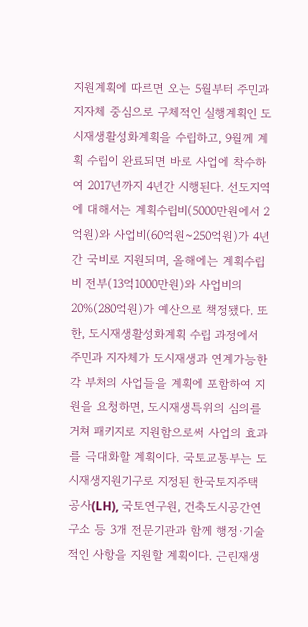지원계획에 따르면 오는 5월부터 주민과 지자체 중심으로 구체적인 실행계획인 도시재생활성화계획을 수립하고, 9월께 계획 수립이 완료되면 바로 사업에 착수하여 2017년까지 4년간 시행된다. 선도지역에 대해서는 계획수립비(5000만원에서 2억원)와 사업비(60억원~250억원)가 4년간 국비로 지원되며, 올해에는 계획수립비 전부(13억1000만원)와 사업비의 20%(280억원)가 예산으로 책정됐다. 또한, 도시재생활성화계획 수립 과정에서 주민과 지자체가 도시재생과 연계가능한 각 부처의 사업들을 계획에 포함하여 지원을 요청하면, 도시재생특위의 심의를 거쳐 패키지로 지원함으로써 사업의 효과를 극대화할 계획이다. 국토교통부는 도시재생지원기구로 지정된 한국토지주택공사(LH), 국토연구원, 건축도시공간연구소 등 3개 전문기관과 함께 행정·기술적인 사항을 지원할 계획이다. 근린재생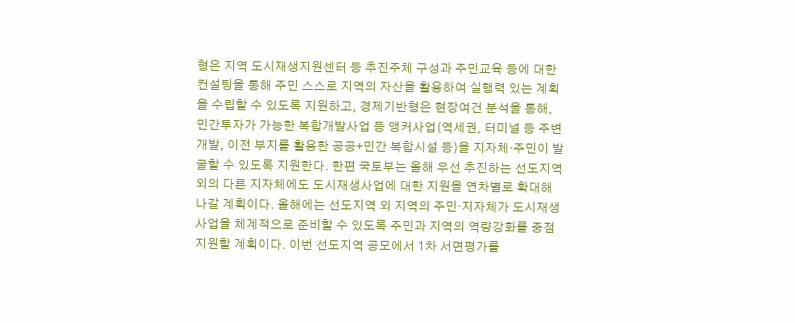형은 지역 도시재생지원센터 등 추진주체 구성과 주민교육 등에 대한 컨설팅을 통해 주민 스스로 지역의 자산을 활용하여 실행력 있는 계획을 수립할 수 있도록 지원하고, 경제기반형은 현장여건 분석을 통해, 민간투자가 가능한 복합개발사업 등 앵커사업(역세권, 터미널 등 주변 개발, 이전 부지를 활용한 공공+민간 복합시설 등)을 지자체·주민이 발굴할 수 있도록 지원한다. 한편 국토부는 올해 우선 추진하는 선도지역 외의 다른 지자체에도 도시재생사업에 대한 지원을 연차별로 확대해 나갈 계획이다. 올해에는 선도지역 외 지역의 주민·지자체가 도시재생사업을 체계적으로 준비할 수 있도록 주민과 지역의 역량강화를 중점 지원할 계획이다. 이번 선도지역 공모에서 1차 서면평가를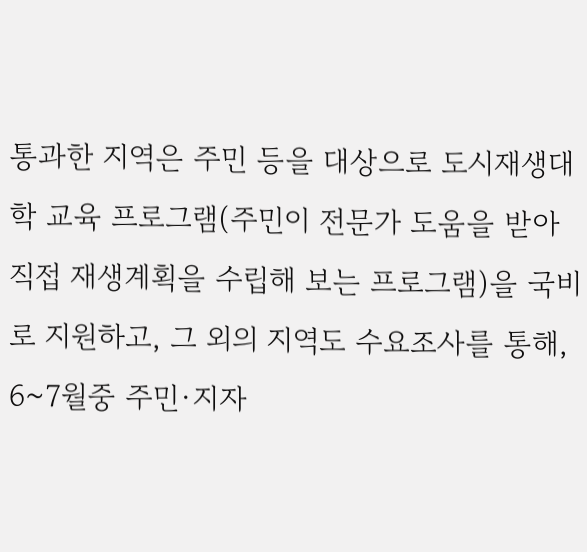통과한 지역은 주민 등을 대상으로 도시재생대학 교육 프로그램(주민이 전문가 도움을 받아 직접 재생계획을 수립해 보는 프로그램)을 국비로 지원하고, 그 외의 지역도 수요조사를 통해, 6~7월중 주민·지자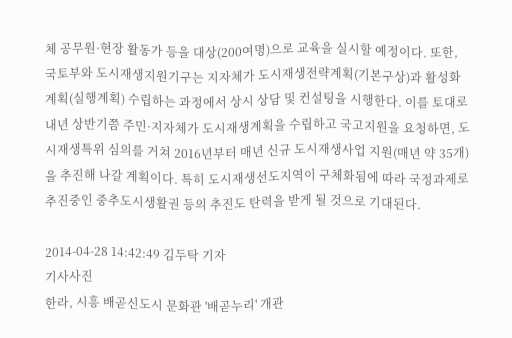체 공무원·현장 활동가 등을 대상(200여명)으로 교육을 실시할 예정이다. 또한, 국토부와 도시재생지원기구는 지자체가 도시재생전략계획(기본구상)과 활성화계획(실행계획) 수립하는 과정에서 상시 상담 및 컨설팅을 시행한다. 이를 토대로 내년 상반기쯤 주민·지자체가 도시재생계획을 수립하고 국고지원을 요청하면, 도시재생특위 심의를 거쳐 2016년부터 매년 신규 도시재생사업 지원(매년 약 35개)을 추진해 나갈 계획이다. 특히 도시재생선도지역이 구체화됨에 따라 국정과제로 추진중인 중추도시생활권 등의 추진도 탄력을 받게 될 것으로 기대된다.

2014-04-28 14:42:49 김두탁 기자
기사사진
한라, 시흥 배곧신도시 문화관 '배곧누리' 개관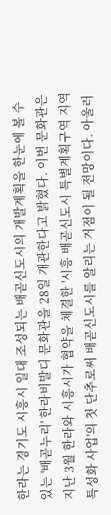한라는 경기도 시흥시 일대 조성되는 배곧신도시의 개발계획을 한눈에 볼 수 있는 '배곧누리' 한라비발디 문화관을 28일 개관한다고 밝혔다. 이번 문화관은 지난 3월 한라와 시흥시가 협약을 체결한 '시흥 배곧신도시 특별계획구역 지역특성화 사업'의 첫 단추로써 배곧신도시를 알리는 거점이 될 전망이다. 아울러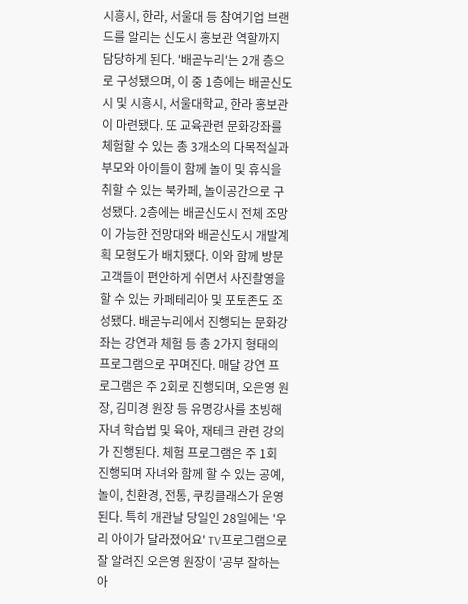시흥시, 한라, 서울대 등 참여기업 브랜드를 알리는 신도시 홍보관 역할까지 담당하게 된다. '배곧누리'는 2개 층으로 구성됐으며, 이 중 1층에는 배곧신도시 및 시흥시, 서울대학교, 한라 홍보관이 마련됐다. 또 교육관련 문화강좌를 체험할 수 있는 총 3개소의 다목적실과 부모와 아이들이 함께 놀이 및 휴식을 취할 수 있는 북카페, 놀이공간으로 구성됐다. 2층에는 배곧신도시 전체 조망이 가능한 전망대와 배곧신도시 개발계획 모형도가 배치됐다. 이와 함께 방문고객들이 편안하게 쉬면서 사진촬영을 할 수 있는 카페테리아 및 포토존도 조성됐다. 배곧누리에서 진행되는 문화강좌는 강연과 체험 등 총 2가지 형태의 프로그램으로 꾸며진다. 매달 강연 프로그램은 주 2회로 진행되며, 오은영 원장, 김미경 원장 등 유명강사를 초빙해 자녀 학습법 및 육아, 재테크 관련 강의가 진행된다. 체험 프로그램은 주 1회 진행되며 자녀와 함께 할 수 있는 공예, 놀이, 친환경, 전통, 쿠킹클래스가 운영된다. 특히 개관날 당일인 28일에는 '우리 아이가 달라졌어요' TV프로그램으로 잘 알려진 오은영 원장이 '공부 잘하는 아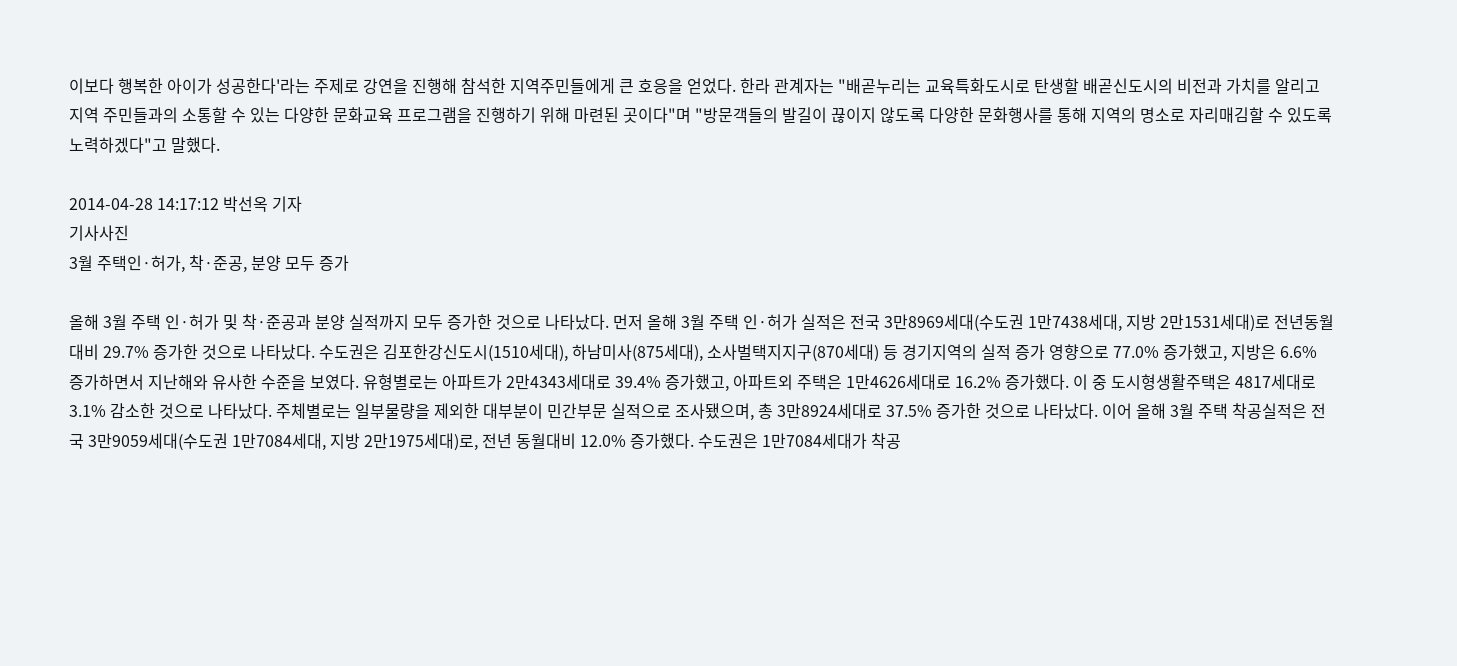이보다 행복한 아이가 성공한다'라는 주제로 강연을 진행해 참석한 지역주민들에게 큰 호응을 얻었다. 한라 관계자는 "배곧누리는 교육특화도시로 탄생할 배곧신도시의 비전과 가치를 알리고 지역 주민들과의 소통할 수 있는 다양한 문화교육 프로그램을 진행하기 위해 마련된 곳이다"며 "방문객들의 발길이 끊이지 않도록 다양한 문화행사를 통해 지역의 명소로 자리매김할 수 있도록 노력하겠다"고 말했다.

2014-04-28 14:17:12 박선옥 기자
기사사진
3월 주택인·허가, 착·준공, 분양 모두 증가

올해 3월 주택 인·허가 및 착·준공과 분양 실적까지 모두 증가한 것으로 나타났다. 먼저 올해 3월 주택 인·허가 실적은 전국 3만8969세대(수도권 1만7438세대, 지방 2만1531세대)로 전년동월대비 29.7% 증가한 것으로 나타났다. 수도권은 김포한강신도시(1510세대), 하남미사(875세대), 소사벌택지지구(870세대) 등 경기지역의 실적 증가 영향으로 77.0% 증가했고, 지방은 6.6% 증가하면서 지난해와 유사한 수준을 보였다. 유형별로는 아파트가 2만4343세대로 39.4% 증가했고, 아파트외 주택은 1만4626세대로 16.2% 증가했다. 이 중 도시형생활주택은 4817세대로 3.1% 감소한 것으로 나타났다. 주체별로는 일부물량을 제외한 대부분이 민간부문 실적으로 조사됐으며, 총 3만8924세대로 37.5% 증가한 것으로 나타났다. 이어 올해 3월 주택 착공실적은 전국 3만9059세대(수도권 1만7084세대, 지방 2만1975세대)로, 전년 동월대비 12.0% 증가했다. 수도권은 1만7084세대가 착공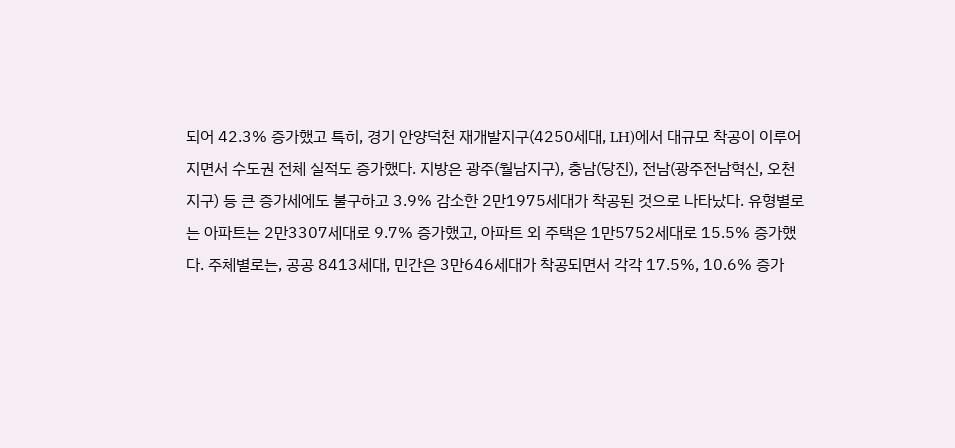되어 42.3% 증가했고 특히, 경기 안양덕천 재개발지구(4250세대, LH)에서 대규모 착공이 이루어지면서 수도권 전체 실적도 증가했다. 지방은 광주(월남지구), 충남(당진), 전남(광주전남혁신, 오천지구) 등 큰 증가세에도 불구하고 3.9% 감소한 2만1975세대가 착공된 것으로 나타났다. 유형별로는 아파트는 2만3307세대로 9.7% 증가했고, 아파트 외 주택은 1만5752세대로 15.5% 증가했다. 주체별로는, 공공 8413세대, 민간은 3만646세대가 착공되면서 각각 17.5%, 10.6% 증가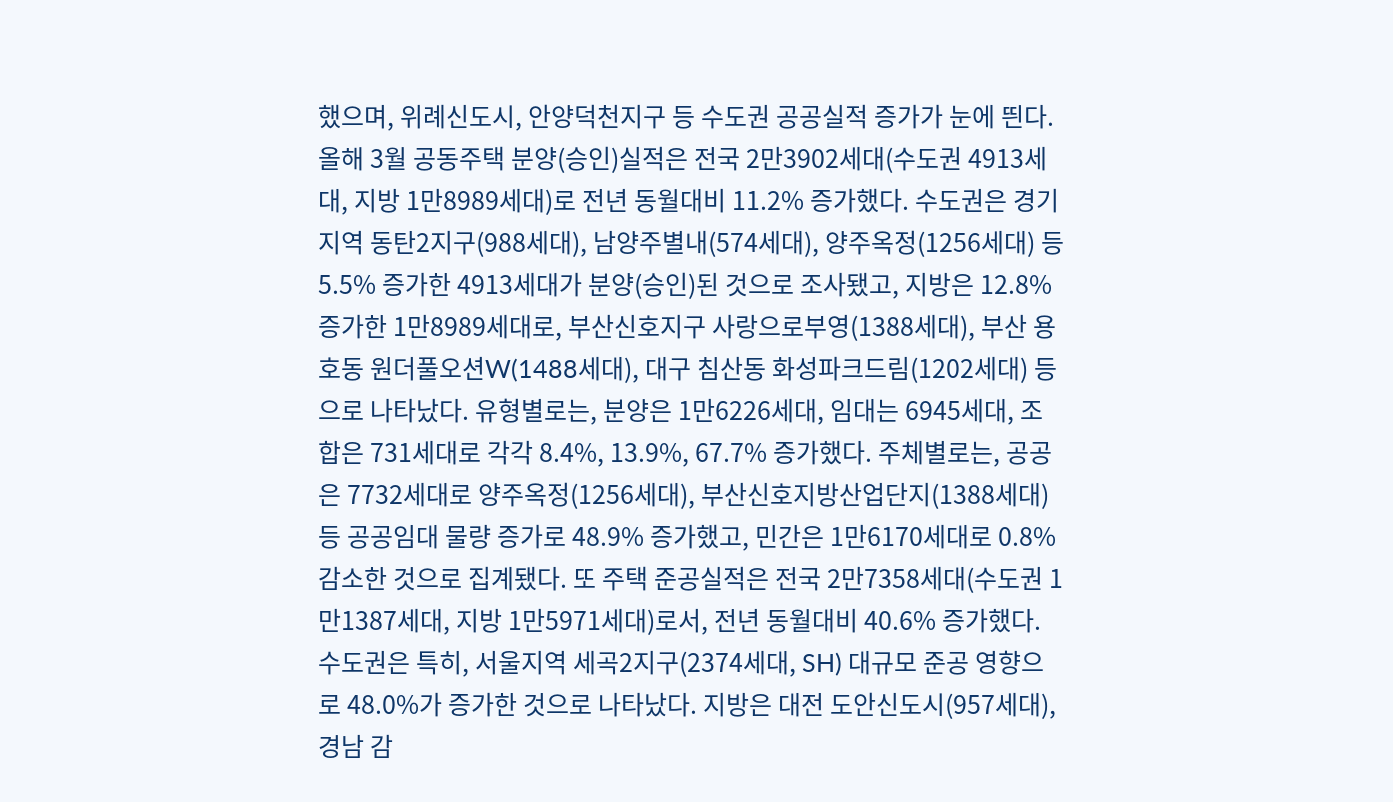했으며, 위례신도시, 안양덕천지구 등 수도권 공공실적 증가가 눈에 띈다. 올해 3월 공동주택 분양(승인)실적은 전국 2만3902세대(수도권 4913세대, 지방 1만8989세대)로 전년 동월대비 11.2% 증가했다. 수도권은 경기지역 동탄2지구(988세대), 남양주별내(574세대), 양주옥정(1256세대) 등 5.5% 증가한 4913세대가 분양(승인)된 것으로 조사됐고, 지방은 12.8% 증가한 1만8989세대로, 부산신호지구 사랑으로부영(1388세대), 부산 용호동 원더풀오션W(1488세대), 대구 침산동 화성파크드림(1202세대) 등으로 나타났다. 유형별로는, 분양은 1만6226세대, 임대는 6945세대, 조합은 731세대로 각각 8.4%, 13.9%, 67.7% 증가했다. 주체별로는, 공공은 7732세대로 양주옥정(1256세대), 부산신호지방산업단지(1388세대) 등 공공임대 물량 증가로 48.9% 증가했고, 민간은 1만6170세대로 0.8% 감소한 것으로 집계됐다. 또 주택 준공실적은 전국 2만7358세대(수도권 1만1387세대, 지방 1만5971세대)로서, 전년 동월대비 40.6% 증가했다. 수도권은 특히, 서울지역 세곡2지구(2374세대, SH) 대규모 준공 영향으로 48.0%가 증가한 것으로 나타났다. 지방은 대전 도안신도시(957세대), 경남 감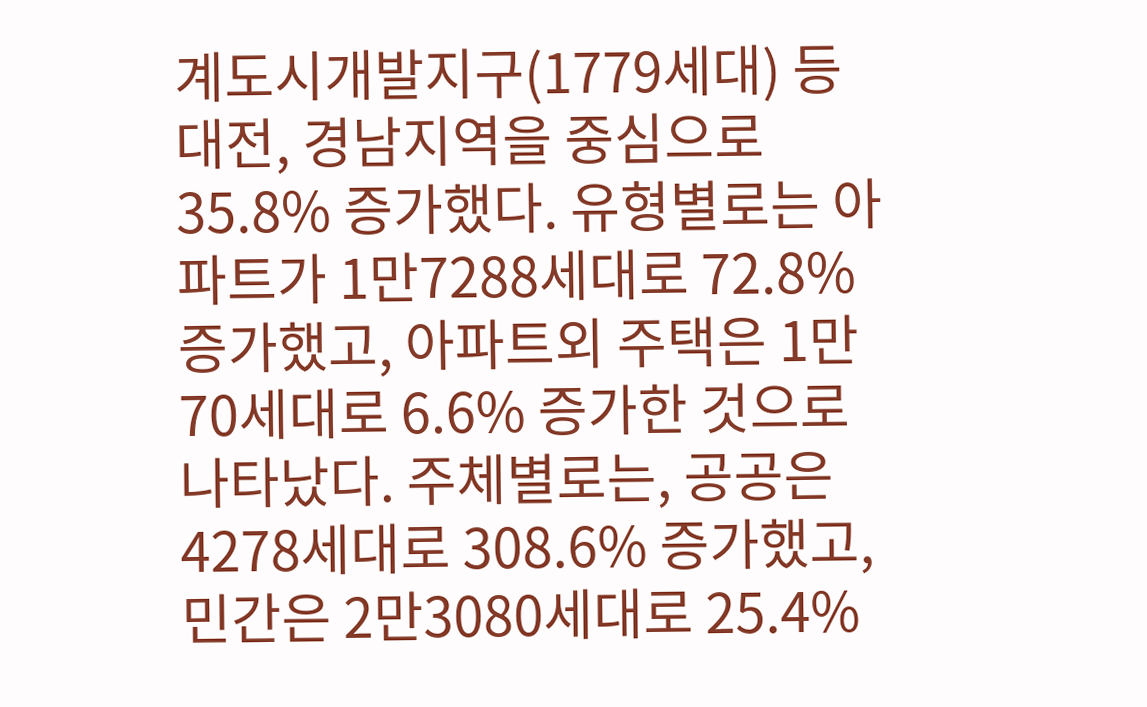계도시개발지구(1779세대) 등 대전, 경남지역을 중심으로 35.8% 증가했다. 유형별로는 아파트가 1만7288세대로 72.8% 증가했고, 아파트외 주택은 1만70세대로 6.6% 증가한 것으로 나타났다. 주체별로는, 공공은 4278세대로 308.6% 증가했고, 민간은 2만3080세대로 25.4%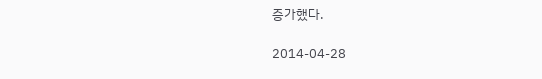증가했다.

2014-04-28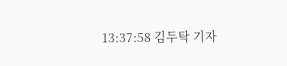13:37:58 김두탁 기자